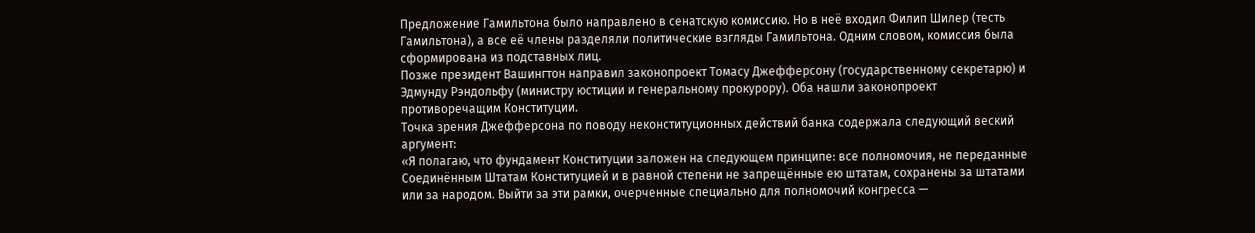Предложение Гамильтона было направлено в сенатскую комиссию. Но в неё входил Филип Шилер (тесть Гамильтона), а все её члены разделяли политические взгляды Гамильтона. Одним словом, комиссия была сформирована из подставных лиц.
Позже президент Вашингтон направил законопроект Томасу Джефферсону (государственному секретарю) и Эдмунду Рэндольфу (министру юстиции и генеральному прокурору). Оба нашли законопроект противоречащим Конституции.
Точка зрения Джефферсона по поводу неконституционных действий банка содержала следующий веский аргумент:
«Я полагаю, что фундамент Конституции заложен на следующем принципе: все полномочия, не переданные Соединённым Штатам Конституцией и в равной степени не запрещённые ею штатам, сохранены за штатами или за народом. Выйти за эти рамки, очерченные специально для полномочий конгресса —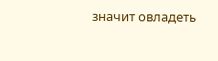значит овладеть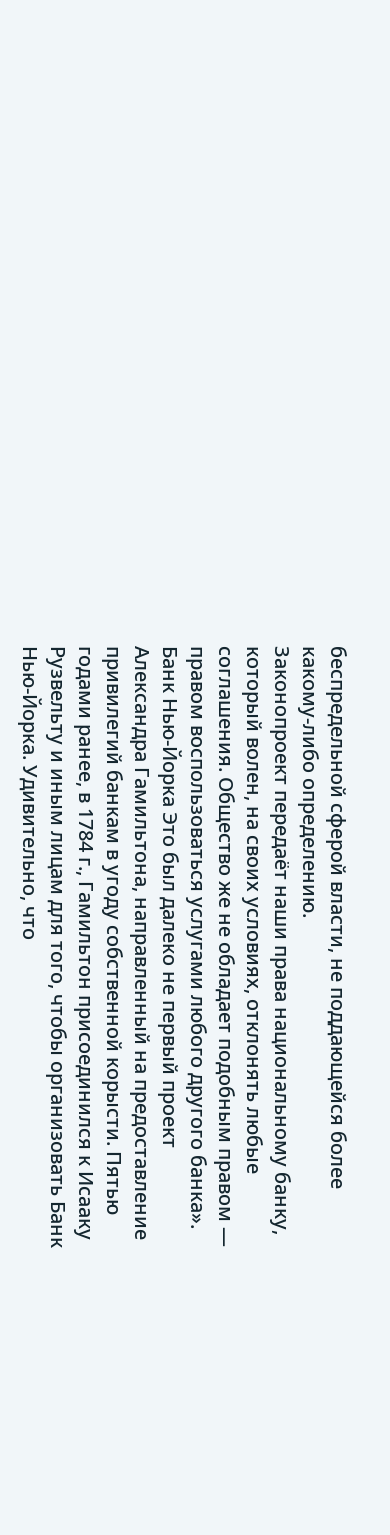беспредельной сферой власти, не поддающейся более какому-либо определению.
Законопроект передаёт наши права национальному банку, который волен, на своих условиях, отклонять любые соглашения. Общество же не обладает подобным правом — правом воспользоваться услугами любого другого банка». Банк Нью-Йорка Это был далеко не первый проект Александра Гамильтона, направленный на предоставление привилегий банкам в угоду собственной корысти. Пятью годами ранее, в 1784 г., Гамильтон присоединился к Исааку Рузвельту и иным лицам для того, чтобы организовать Банк Нью-Йорка. Удивительно, что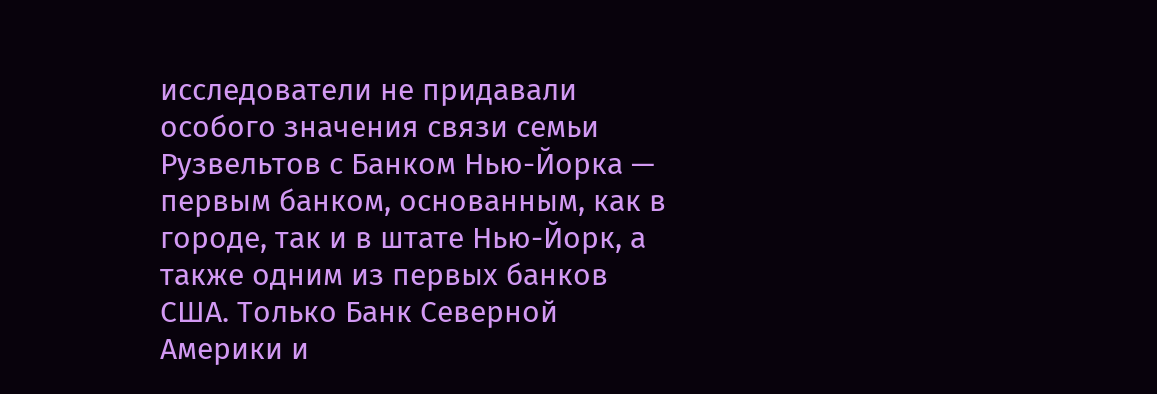исследователи не придавали особого значения связи семьи Рузвельтов с Банком Нью-Йорка — первым банком, основанным, как в городе, так и в штате Нью-Йорк, а также одним из первых банков США. Только Банк Северной Америки и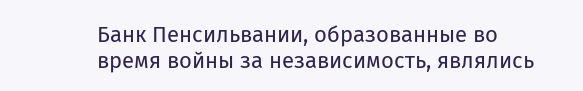Банк Пенсильвании, образованные во время войны за независимость, являлись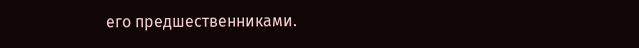его предшественниками.